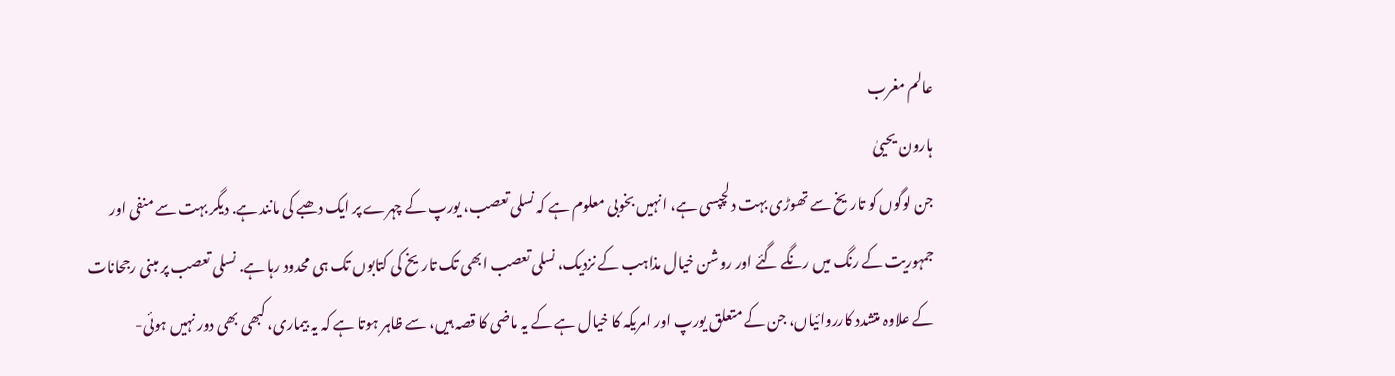عالم مغرب
ہارون یحییٰ
جن لوگوں کو تاریخ سے تھوڑی بہت دلچپسی ہے، انہیں بخوبی معلوم ہے کہ نسلی تعصب، یورپ کے چہرے پر ایک دھبے کی مانند ہے. دیگر بہت سے منفی اور جمہوریت کے رنگ میں رنگے گئے اور روشن خیال مذاہب کے نزدیک، نسلی تعصب ابھی تک تاریخ کی کتابوں تک ہی محدود رہا ہے. نسلی تعصب پر مبنی رجحانات کے علاوہ متشدد کارروائیاں، جن کے متعلق یورپ اور امریکہ کا خیال ہے کے یہ ماضی کا قصہ ہیں، سے ظاہر ہوتا ہے کہ یہ بیماری، کبھی بھی دور نہیں ہوئی-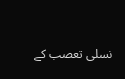نسلی تعصب کے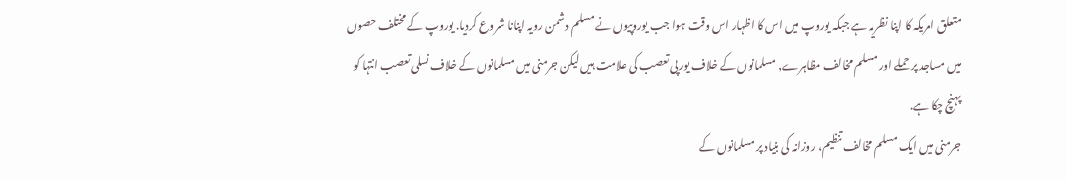متعلق امریکہ کا اپنا نظریہ ہے جبکہ یوروپ میں اس کا اظہار اس وقت ہوا جب یوروپیوں نے مسلم دشمن رویہ اپنانا شروع کردیا. یوروپ کے مختلف حصوں میں مساجد پر حملے اور مسلم مخالف مظاہرے, مسلمانوں کے خلاف یورپی تعصب کی علامت ہیں لیکن جرمنی میں مسلمانوں کے خلاف نسلی تعصب انتہا کو پہنچ چکا ہے.
جرمنی میں ایک مسلم مخالف تنظیم، روزانہ کی بنیاد پر مسلمانوں کے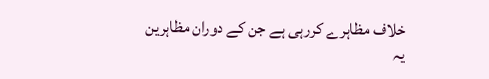خلاف مظاہرے کررہی ہے جن کے دوران مظاہرین یہ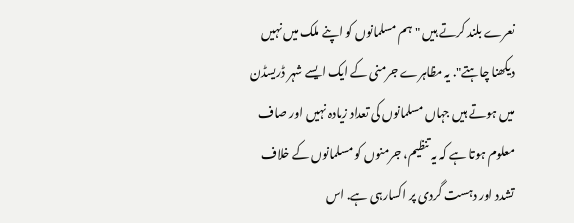نعرے بلند کرتے ہیں "ہم مسلمانوں کو اپنے ملک میں نہیں دیکھنا چاہتے". یہ مظاہرے جرمنی کے ایک ایسے شہر ڈریسڈن میں ہوتے ہیں جہاں مسلمانوں کی تعداد زیادہ نہیں اور صاف معلوم ہوتا ہے کہ یہ تنظیم، جرمنوں کو مسلمانوں کے خلاف تشدد اور دہست گردی پر اکسارہی ہے. اس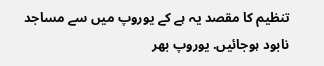تنظیم کا مقصد یہ ہے کے یوروپ میں سے مساجد نابود ہوجائیں. یوروپ بھر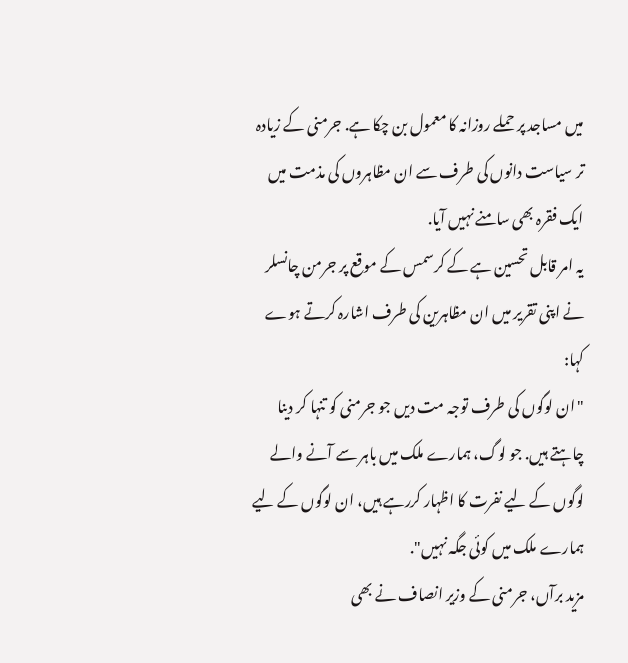میں مساجد پر حملے روزانہ کا معمول بن چکا ہے. جرمنی کے زیادہ تر سیاست دانوں کی طرف سے ان مظاہروں کی مذمت میں ایک فقرہ بھی سامنے نہیں آیا.
یہ امر قابل تحسین ہے کے کرسمس کے موقع پر جرمن چانسلر نے اپنی تقریر میں ان مظاہرین کی طرف اشارہ کرتے ہوے کہا:
"ان لوگوں کی طرف توجہ مت دیں جو جرمنی کو تنہا کر دینا چاہتے ہیں. جو لوگ، ہمارے ملک میں باہر سے آنے والے لوگوں کے لیے نفرت کا اظہار کررہے ہیں، ان لوگوں کے لیے ہمارے ملک میں کوئی جگہ نہیں".
مزید برآں، جرمنی کے وزیر انصاف نے بھی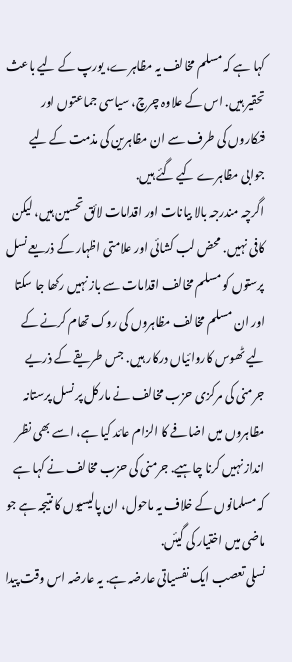کہا ہے کہ مسلم مخالف یہ مظاہرے، یورپ کے لیے باعث تحقیر ہیں. اس کے علاوہ چرچ، سیاسی جماعتوں اور فنکاروں کی طرف سے ان مظاہرین کی مذمت کے لیے جوابی مظاہرے کیے گئے ہیں.
اگرچہ مندرجہ بالا بیانات اور اقدامات لائق تحسین ہیں، لیکن کافی نہیں. محض لب کشائی اور علامتی اظہار کے ذریعے نسل پرستوں کو مسلم مخالف اقدامات سے باز نہیں رکھا جا سکتا اور ان مسلم مخالف مظاہروں کی روک تھام کرنے کے لیے ٹھوس کاروائیاں درکار ہیں. جس طریقے کے ذریے جرمنی کی مرکزی حزب مخالف نے مارکل پر نسل پرستانہ مظاہروں میں اضافے کا الزام عائد کیا ہے، اسے بھی نظر انداز نہیں کرنا چاہیے. جرمنی کی حزب مخالف نے کہا ہے کہ مسلمانوں کے خلاف یہ ماحول، ان پالیسیوں کا نتیجہ ہے جو ماضی میں اختیار کی گیئں.
نسلی تعصب ایک نفسیاتی عارضہ ہے. یہ عارضہ اس وقت پیدا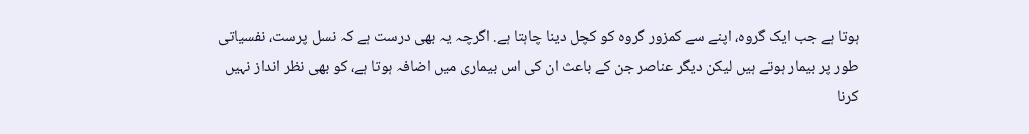ہوتا ہے جب ایک گروہ، اپنے سے کمزور گروہ کو کچل دینا چاہتا ہے. اگرچہ یہ بھی درست ہے کہ نسل پرست، نفسیاتی طور پر بیمار ہوتے ہیں لیکن دیگر عناصر جن کے باعث ان کی اس بیماری میں اضافہ ہوتا ہے، کو بھی نظر انداز نہیں کرنا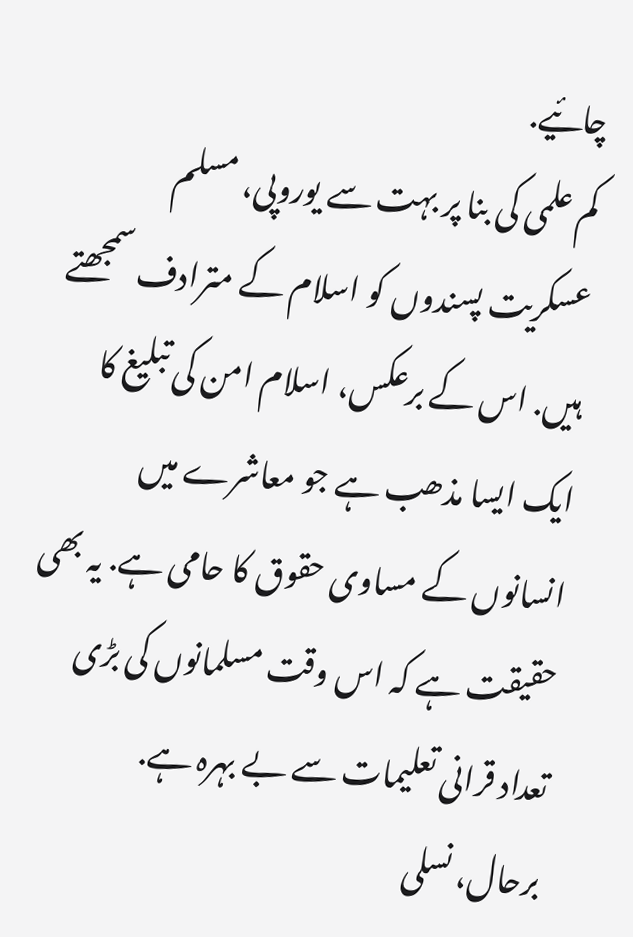چائیے.
کم علمی کی بنا پر بہت سے یوروپی، مسلم عسکریت پسندوں کو اسلام کے مترادف سمجھتے ہیں. اس کے برعکس، اسلام امن کی تبلیغ کا ایک ایسا مذھب ہے جو معاشرے میں انسانوں کے مساوی حقوق کا حامی ہے. یہ بھی حقیقت ہے کہ اس وقت مسلمانوں کی بڑی تعداد قرانی تعلیمات سے بے بہرہ ہے.
برحال، نسلی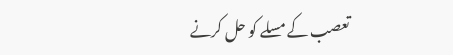تعصب کے مسلے کو حل کرنے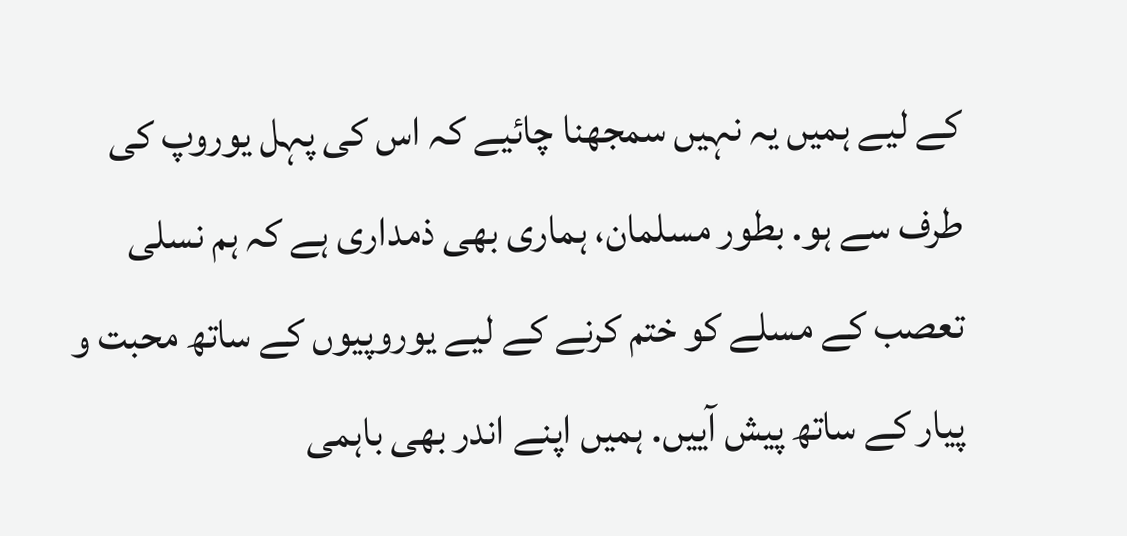کے لیے ہمیں یہ نہیں سمجھنا چائیے کہ اس کی پہل یوروپ کی طرف سے ہو. بطور مسلمان، ہماری بھی ذمداری ہے کہ ہم نسلی تعصب کے مسلے کو ختم کرنے کے لیے یوروپیوں کے ساتھ محبت و پیار کے ساتھ پیش آییں. ہمیں اپنے اندر بھی باہمی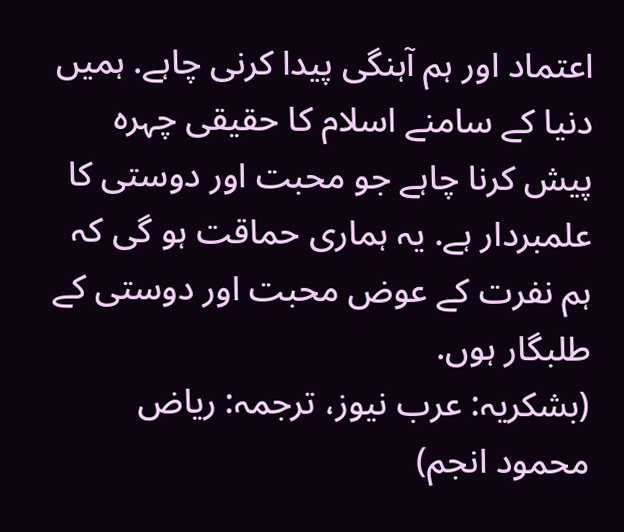اعتماد اور ہم آہنگی پیدا کرنی چاہے. ہمیں دنیا کے سامنے اسلام کا حقیقی چہرہ پیش کرنا چاہے جو محبت اور دوستی کا علمبردار ہے. یہ ہماری حماقت ہو گی کہ ہم نفرت کے عوض محبت اور دوستی کے طلبگار ہوں.
(بشکریہ: عرب نیوز، ترجمہ: ریاض محمود انجم)